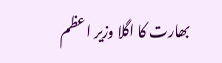بھارت کا اگلا وزیر اعظم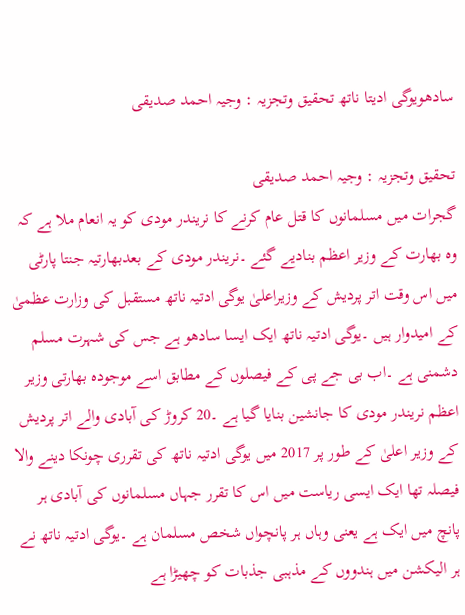سادھویوگی ادیتا ناتھ تحقیق وتجزیہ : وجیہ احمد صدیقی

تحقیق وتجزیہ : وجیہ احمد صدیقی
گجرات میں مسلمانوں کا قتل عام کرنے کا نریندر مودی کو یہ انعام ملا ہے کہ وہ بھارت کے وزیر اعظم بنادیے گئے ۔نریندر مودی کے بعدبھارتیہ جنتا پارٹی میں اس وقت اتر پردیش کے وزیراعلیٰ یوگی ادتیہ ناتھ مستقبل کی وزارت عظمیٰ کے امیدوار ہیں ۔یوگی ادتیہ ناتھ ایک ایسا سادھو ہے جس کی شہرت مسلم دشمنی ہے ۔اب بی جے پی کے فیصلوں کے مطابق اسے موجودہ بھارتی وزیر اعظم نریندر مودی کا جانشین بنایا گیا ہے ۔20 کروڑ کی آبادی والے اتر پردیش کے وزیر اعلیٰ کے طور پر 2017 میں یوگی ادتیہ ناتھ کی تقرری چونکا دینے والا فیصلہ تھا ایک ایسی ریاست میں اس کا تقرر جہاں مسلمانوں کی آبادی ہر پانچ میں ایک ہے یعنی وہاں ہر پانچواں شخص مسلمان ہے ۔یوگی ادتیہ ناتھ نے ہر الیکشن میں ہندووں کے مذہبی جذبات کو چھیڑا ہے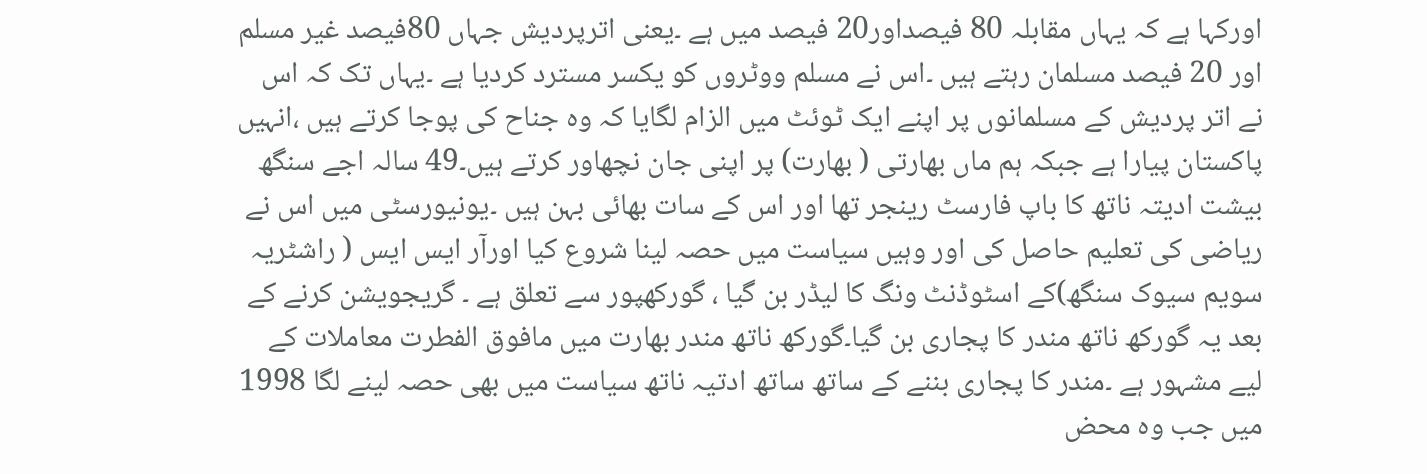اورکہا ہے کہ یہاں مقابلہ 80 فیصداور20 فیصد میں ہے ۔یعنی اترپردیش جہاں 80فیصد غیر مسلم اور 20 فیصد مسلمان رہتے ہیں ۔اس نے مسلم ووٹروں کو یکسر مسترد کردیا ہے ۔یہاں تک کہ اس نے اتر پردیش کے مسلمانوں پر اپنے ایک ٹوئٹ میں الزام لگایا کہ وہ جناح کی پوجا کرتے ہیں ،انہیں پاکستان پیارا ہے جبکہ ہم ماں بھارتی ( بھارت) پر اپنی جان نچھاور کرتے ہیں۔49 سالہ اجے سنگھ بیشت ادیتہ ناتھ کا باپ فارسٹ رینجر تھا اور اس کے سات بھائی بہن ہیں ۔یونیورسٹی میں اس نے ریاضی کی تعلیم حاصل کی اور وہیں سیاست میں حصہ لینا شروع کیا اورآر ایس ایس ( راشٹریہ سویم سیوک سنگھ)کے اسٹوڈنٹ ونگ کا لیڈر بن گیا ، گورکھپور سے تعلق ہے ۔ گریجویشن کرنے کے بعد یہ گورکھ ناتھ مندر کا پجاری بن گیا۔گورکھ ناتھ مندر بھارت میں مافوق الفطرت معاملات کے لیے مشہور ہے ۔مندر کا پجاری بننے کے ساتھ ساتھ ادتیہ ناتھ سیاست میں بھی حصہ لینے لگا 1998 میں جب وہ محض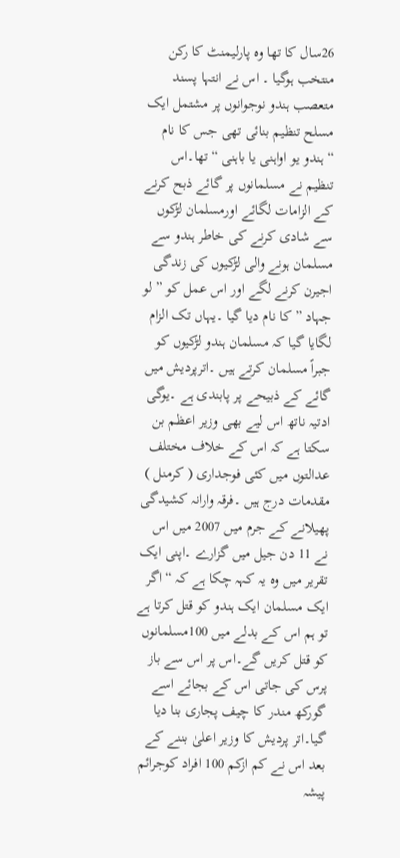26سال کا تھا وہ پارلیمنٹ کا رکن منتخب ہوگیا ۔ اس نے انتہا پسند متعصب ہندو نوجوانوں پر مشتمل ایک مسلح تنظیم بنائی تھی جس کا نام “ہندو یو اواہنی یا باہنی “تھا۔اس تنظیم نے مسلمانوں پر گائے ذبح کرنے کے الزامات لگائے اورمسلمان لڑکوں سے شادی کرنے کی خاطر ہندو سے مسلمان ہونے والی لڑکیوں کی زندگی اجیرن کرنے لگے اور اس عمل کو ” لو جہاد ” کا نام دیا گیا ۔یہاں تک الزام لگایا گیا کہ مسلمان ہندو لڑکیوں کو جبراً مسلمان کرتے ہیں ۔اترپردیش میں گائے کے ذبیحے پر پابندی ہے ۔یوگی ادتیہ ناتھ اس لیے بھی وزیر اعظم بن سکتا ہے کہ اس کے خلاف مختلف عدالتوں میں کئی فوجداری ( کرمنل ) مقدمات درج ہیں ۔فرقہ وارانہ کشیدگی پھیلانے کے جرم میں 2007 میں اس نے 11 دن جیل میں گزارے ۔اپنی ایک تقریر میں وہ یہ کہہ چکا ہے کہ “اگر ایک مسلمان ایک ہندو کو قتل کرتا ہے تو ہم اس کے بدلے میں 100مسلمانوں کو قتل کریں گے۔اس پر اس سے باز پرس کی جاتی اس کے بجائے اسے گورکھ مندر کا چیف پجاری بنا دیا گیا۔اتر پردیش کا وزیر اعلیٰ بننے کے بعد اس نے کم ازکم 100 افراد کوجرائم پیشہ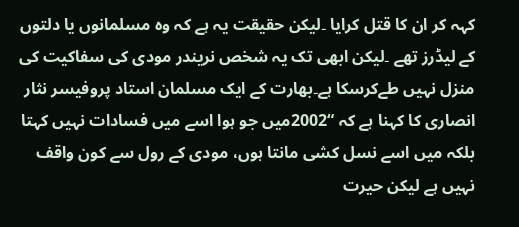کہہ کر ان کا قتل کرایا ۔لیکن حقیقت یہ ہے کہ وہ مسلمانوں یا دلتوں کے لیڈرز تھے ۔لیکن ابھی تک یہ شخص نریندر مودی کی سفاکیت کی منزل نہیں طےکرسکا ہے۔بھارت کے ایک مسلمان استاد پروفیسر نثار انصاری کا کہنا ہے کہ “2002میں جو ہوا اسے میں فسادات نہیں کہتا بلکہ میں اسے نسل کشی مانتا ہوں، مودی کے رول سے کون واقف نہیں ہے لیکن حیرت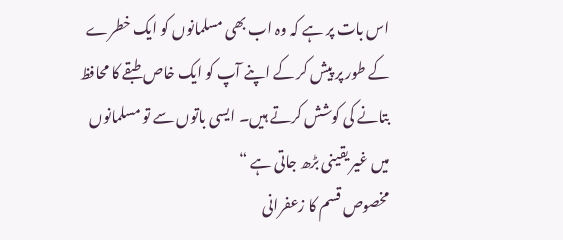اس بات پر ہے کہ وہ اب بھی مسلمانوں کو ایک خطرے کے طور پر پیش کر کے اپنے آپ کو ایک خاص طبقے کا محافظ بتانے کی کوشش کرتے ہیں۔ ایسی باتوں سے تو مسلمانوں میں غیر یقینی بڑھ جاتی ہے “
مخصوص قسم کا زعفرانی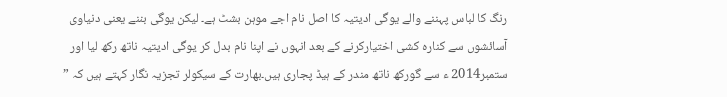رنگ کا لباس پہننے والے یوگی ادیتیہ کا اصل نام اجے موہن بشٹ ہے۔ لیکن یوگی بننے یعنی دنیاوی آسائشوں سے کنارہ کشی اختیارکرنے کے بعد انہوں نے اپنا نام بدل کر یوگی ادیتیہ ناتھ رکھ لیا اور ستمبر2014 ء سے گورکھ ناتھ مندر کے ہیڈ پجاری ہیں۔بھارت کے سیکولر تجزیہ نگار کہتے ہیں کہ ”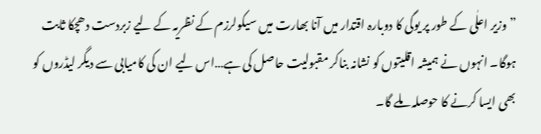”وزیر اعلٰی کے طور پر یوگی کا دوبارہ اقتدار میں آنا بھارت میں سیکولرزم کے نظریہ کے لیے زبردست دھچکا ثابت ہوگا۔ انہوں نے ہمیشہ اقلیتوں کو نشانہ بناکر مقبولیت حاصل کی ہے…اس لیے ان کی کامیابی سے دیگر لیڈروں کو بھی ایسا کرنے کا حوصلہ ملے گا۔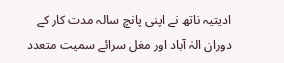ادیتیہ ناتھ نے اپنی پانچ سالہ مدت کار کے دوران الہٰ آباد اور مغل سرائے سمیت متعدد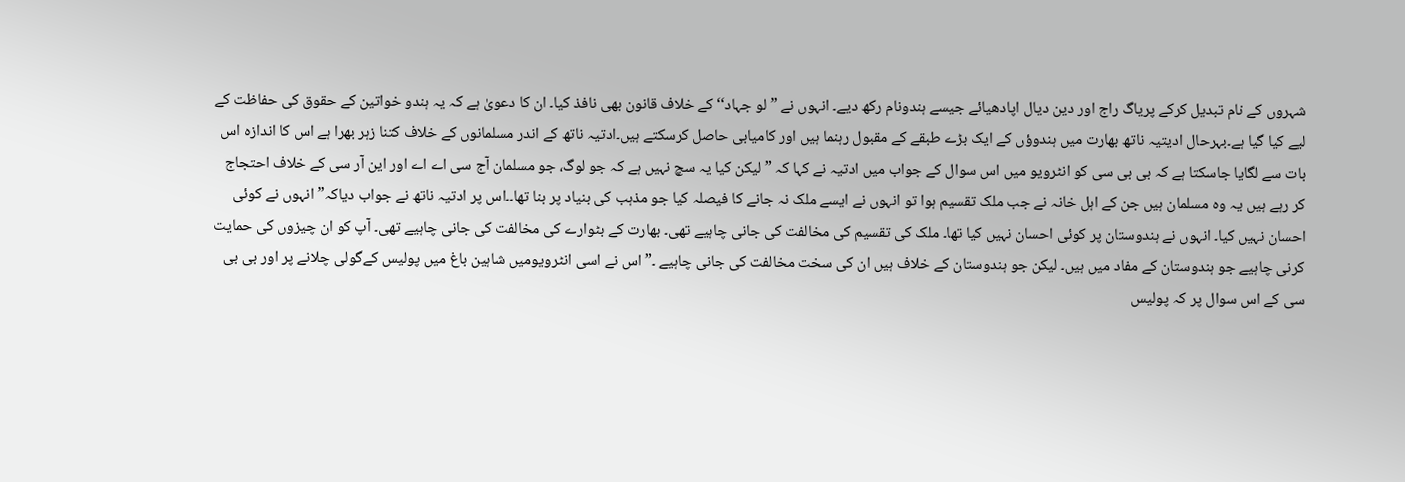شہروں کے نام تبدیل کرکے پریاگ راج اور دین دیال اپادھیائے جیسے ہندونام رکھ دیے۔ انہوں نے ”لو جہاد‘‘ کے خلاف قانون بھی نافذ کیا۔ ان کا دعویٰ ہے کہ یہ ہندو خواتین کے حقوق کی حفاظت کے لیے کیا گیا ہے۔بہرحال ادیتیہ ناتھ بھارت میں ہندوؤں کے ایک بڑے طبقے کے مقبول رہنما ہیں اور کامیابی حاصل کرسکتے ہیں۔ادتیہ ناتھ کے اندر مسلمانوں کے خلاف کتنا زہر بھرا ہے اس کا اندازہ اس بات سے لگایا جاسکتا ہے کہ بی بی سی کو انٹرویو میں اس سوال کے جواب میں ادتیہ نے کہا کہ ” لیکن کیا یہ سچ نہیں ہے کہ جو لوگ، جو مسلمان آج سی اے اے اور این آر سی کے خلاف احتجاج کر رہے ہیں یہ وہ مسلمان ہیں جن کے اہل خانہ نے جب ملک تقسیم ہوا تو انہوں نے ایسے ملک نہ جانے کا فیصلہ کیا جو مذہب کی بنیاد پر بنا تھا۔۔اس پر ادتیہ ناتھ نے جواب دیاکہ” انہوں نے کوئی احسان نہیں کیا۔ انہوں نے ہندوستان پر کوئی احسان نہیں کیا تھا۔ ملک کی تقسیم کی مخالفت کی جانی چاہیے تھی۔ بھارت کے بٹوارے کی مخالفت کی جانی چاہیے تھی۔ آپ کو ان چیزوں کی حمایت کرنی چاہیے جو ہندوستان کے مفاد میں ہیں۔ لیکن جو ہندوستان کے خلاف ہیں ان کی سخت مخالفت کی جانی چاہیے ۔”اس نے اسی انٹرویومیں شاہین باغ میں پولیس کےگولی چلانے پر اور بی بی سی کے اس سوال پر کہ پولیس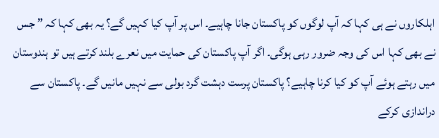اہلکاروں نے ہی کہا کہ آپ لوگوں کو پاکستان جانا چاہیے۔ اس پر آپ کیا کہیں گے؟ یہ بھی کہا کہ ” جس نے بھی کہا اس کی وجہ ضرور رہی ہوگی۔ اگر آپ پاکستان کی حمایت میں نعرے بلند کرتے ہیں تو ہندوستان میں رہتے ہوئے آپ کو کیا کرنا چاہیے؟ پاکستان پرست دہشت گرد بولی سے نہیں مانیں گے۔ پاکستان سے دراندازی کرکے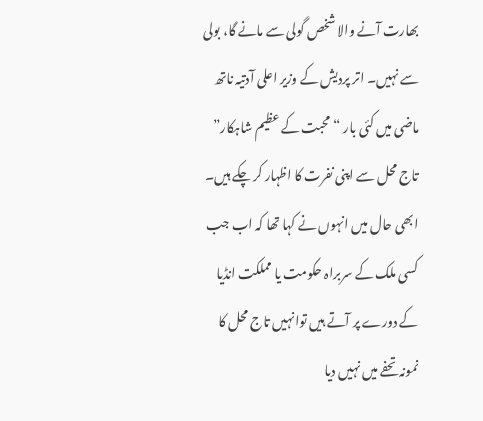بھارت آنے والا شخص گولی سے مانے گا، بولی سے نہیں۔ اتر پردیش کے وزیر اعلی آدتیہ ناتھ ماضی میں کئی بار “محبت کے عظیم شاہکار” تاج محل سے اپنی نفرت کا اظہار کر چکے ہیں۔ ابھی حال میں انہوں نے کہا تھا کہ اب جب کسی ملک کے سربراہ حکومت یا مملکت انڈیا کے دورے پر آتے ہیں توانہیں تاج محل کا نمونہ تحفے میں نہیں دیا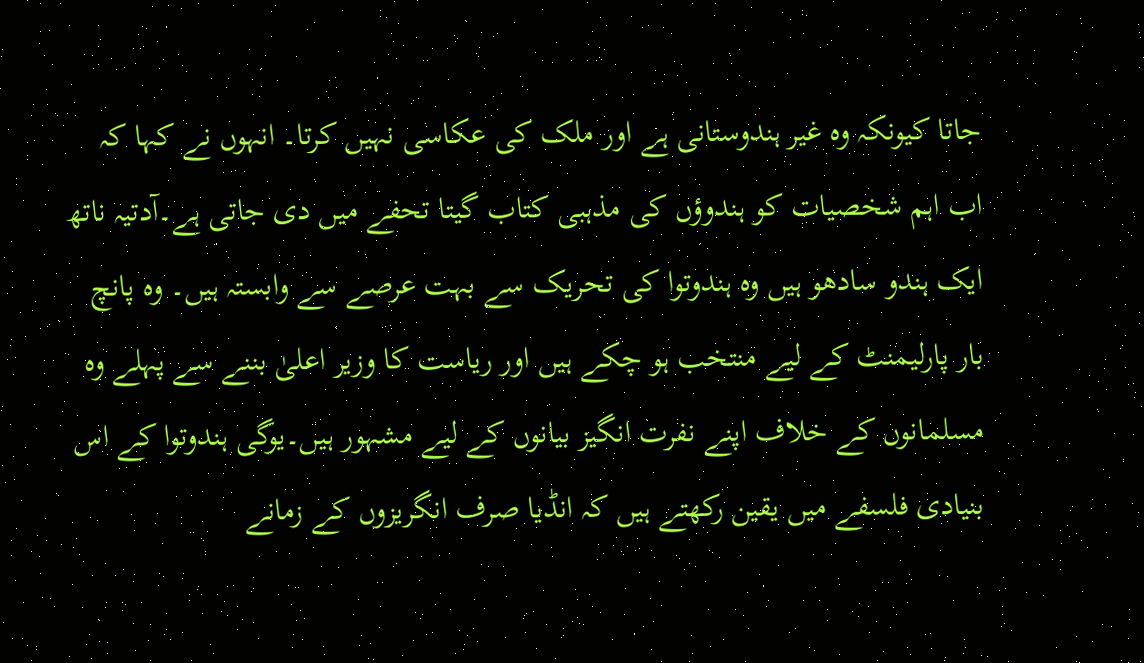جاتا کیونکہ وہ غیر ہندوستانی ہے اور ملک کی عکاسی نہیں کرتا۔ انہوں نے کہا کہ اب اہم شخصیات کو ہندوؤں کی مذہبی کتاب گیتا تحفے میں دی جاتی ہے۔آدتیہ ناتھ ایک ہندو سادھو ہیں وہ ہندوتوا کی تحریک سے بہت عرصے سے وابستہ ہیں۔ وہ پانچ بار پارلیمنٹ کے لیے منتخب ہو چکے ہیں اور ریاست کا وزیر اعلیٰ بننے سے پہلے وہ مسلمانوں کے خلاف اپنے نفرت انگیز بیانوں کے لیے مشہور ہیں۔یوگی ہندوتوا کے اس بنیادی فلسفے میں یقین رکھتے ہیں کہ انڈیا صرف انگریزوں کے زمانے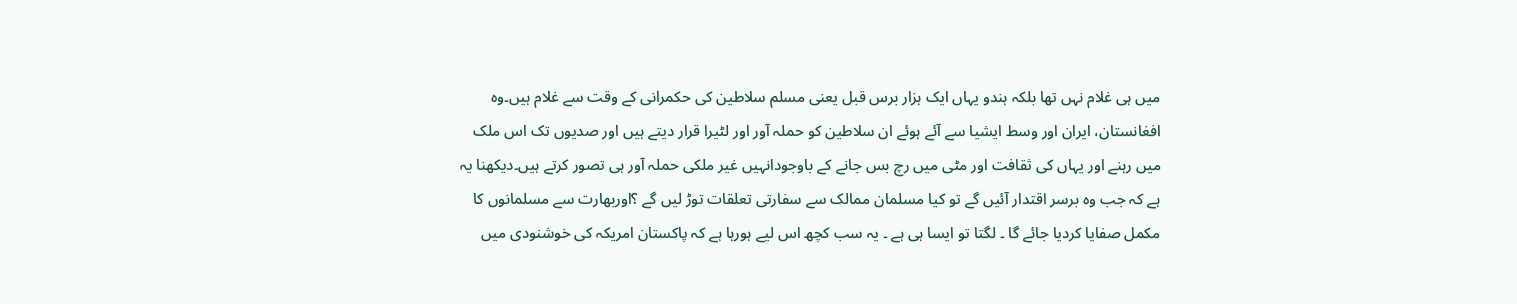میں ہی غلام نہں تھا بلکہ ہندو یہاں ایک ہزار برس قبل یعنی مسلم سلاطین کی حکمرانی کے وقت سے غلام ہیں۔وہ افغانستان، ایران اور وسط ایشیا سے آئے ہوئے ان سلاطین کو حملہ آور اور لٹیرا قرار دیتے ہیں اور صدیوں تک اس ملک میں رہنے اور یہاں کی ثقافت اور مٹی میں رچ بس جانے کے باوجودانہیں غیر ملکی حملہ آور ہی تصور کرتے ہیں۔دیکھنا یہ ہے کہ جب وہ برسر اقتدار آئیں گے تو کیا مسلمان ممالک سے سفارتی تعلقات توڑ لیں گے ؟اوربھارت سے مسلمانوں کا مکمل صفایا کردیا جائے گا ۔ لگتا تو ایسا ہی ہے ۔ یہ سب کچھ اس لیے ہورہا ہے کہ پاکستان امریکہ کی خوشنودی میں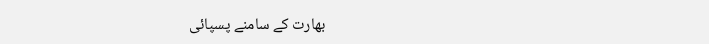بھارت کے سامنے پسپائی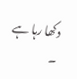دکھا رہا ہے ۔